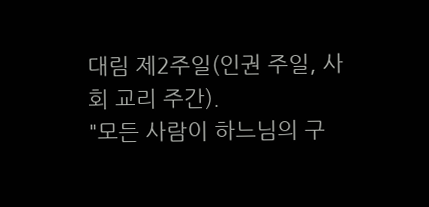대림 제2주일(인권 주일, 사회 교리 주간).
"모든 사람이 하느님의 구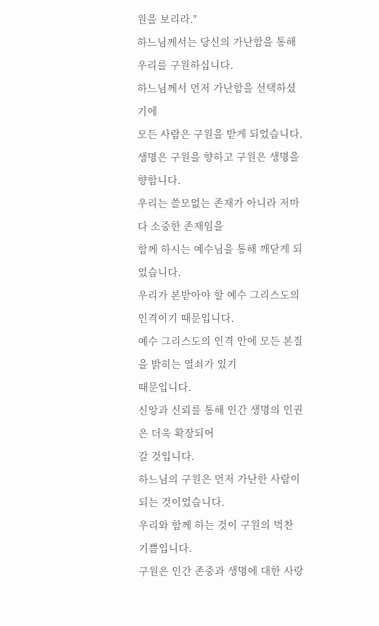원을 보리라."
하느님께서는 당신의 가난함을 통해 우리를 구원하십니다.
하느님께서 먼저 가난함을 선택하셨기에
모든 사람은 구원을 받게 되었습니다.
생명은 구원을 향하고 구원은 생명을 향합니다.
우리는 쓸모없는 존재가 아니라 저마다 소중한 존재임을
함께 하시는 예수님을 통해 깨닫게 되었습니다.
우리가 본받아야 할 예수 그리스도의 인격이기 때문입니다.
예수 그리스도의 인격 안에 모든 본질을 밝히는 열쇠가 있기
때문입니다.
신앙과 신뢰를 통해 인간 생명의 인권은 더욱 확장되어
갈 것입니다.
하느님의 구원은 먼저 가난한 사람이 되는 것이었습니다.
우리와 함께 하는 것이 구원의 벅찬 기쁨입니다.
구원은 인간 존중과 생명에 대한 사랑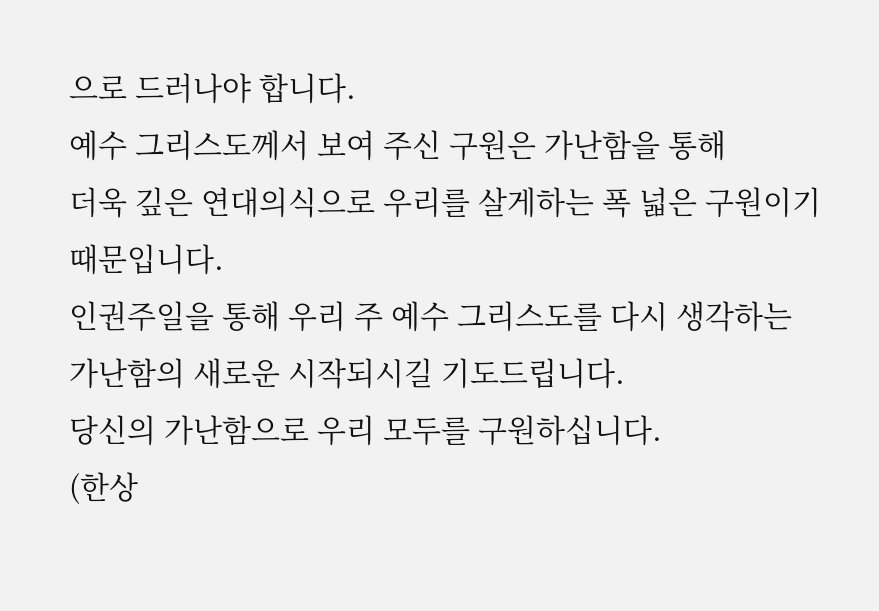으로 드러나야 합니다.
예수 그리스도께서 보여 주신 구원은 가난함을 통해
더욱 깊은 연대의식으로 우리를 살게하는 폭 넓은 구원이기
때문입니다.
인권주일을 통해 우리 주 예수 그리스도를 다시 생각하는
가난함의 새로운 시작되시길 기도드립니다.
당신의 가난함으로 우리 모두를 구원하십니다.
(한상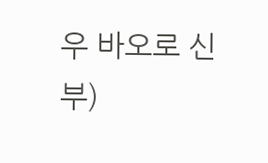우 바오로 신부)